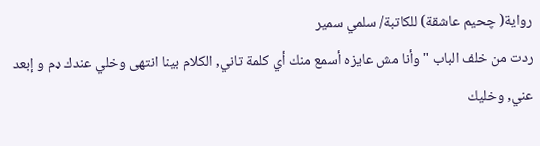رواية( چحيم عاشقة) للكاتبة/ سلمي سمير
ردت من خلف الباب "وأنا مش عايزه أسمع منك أي كلمة تاني, الكلام بينا انتهى وخلي عندك ډم و إبعد عني, وخليك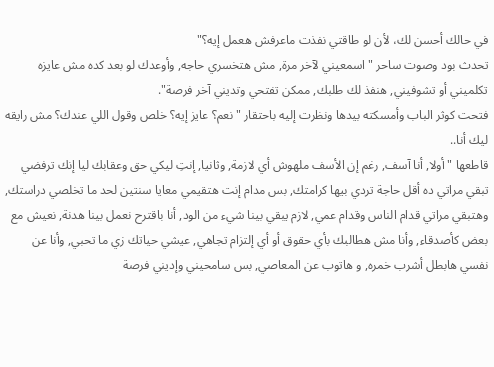في حالك أحسن لك، لأن لو طاقتي نفذت ماعرفش هعمل إيه؟"
تحدث بود وصوت ساحر "اسمعيني لآخر مرة, مش هتخسري حاجه, وأوعدك لو بعد كده مش عايزه تكلميني أو تشوفيني, هنفذ لك طلبك, ممكن تفتحي وتديني آخر فرصة".
فتحت كوثر الباب وأمسكته بيدها ونظرت إليه باحتقار "نعم؟ عايز إيه؟ خلص وقول اللي عندك؟ مش رايقه ليك أنا..
قاطعها "أولا, أنا آسف, رغم إن الأسف ملهوش أي لازمة, وثانيا, إنتِ ليكي حق وعقابك ليا إنك ترفضي تبقي مراتي ده أقل حاجة تردي بيها كرامتك, بس مدام إنت هتقيمي معايا سنتين لحد ما تخلصي دراستك, وهتبقي مراتي قدام الناس وقدام عمي, لازم يبقي بينا شيء من الود, أنا باقترح نعمل بينا هدنة, نعيش مع بعض كأصدقاء, وأنا مش هطالبك بأي حقوق أو أي إلتزام تجاهي, عيشي حياتك زي ما تحبي, وأنا عن نفسي هابطل أشرب خمره, و هاتوب عن المعاصي, بس سامحيني وإديني فرصة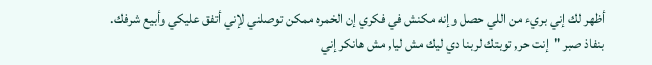أظهر لك إني بريء من اللي حصل وإنه مكنش في فكري إن الخمره ممكن توصلني لإني أتفق عليكي وأبيع شرفك.
بنفاذ صبر "إنت حر, توبتك لربنا دي ليك مش ليا, مش هانكر إني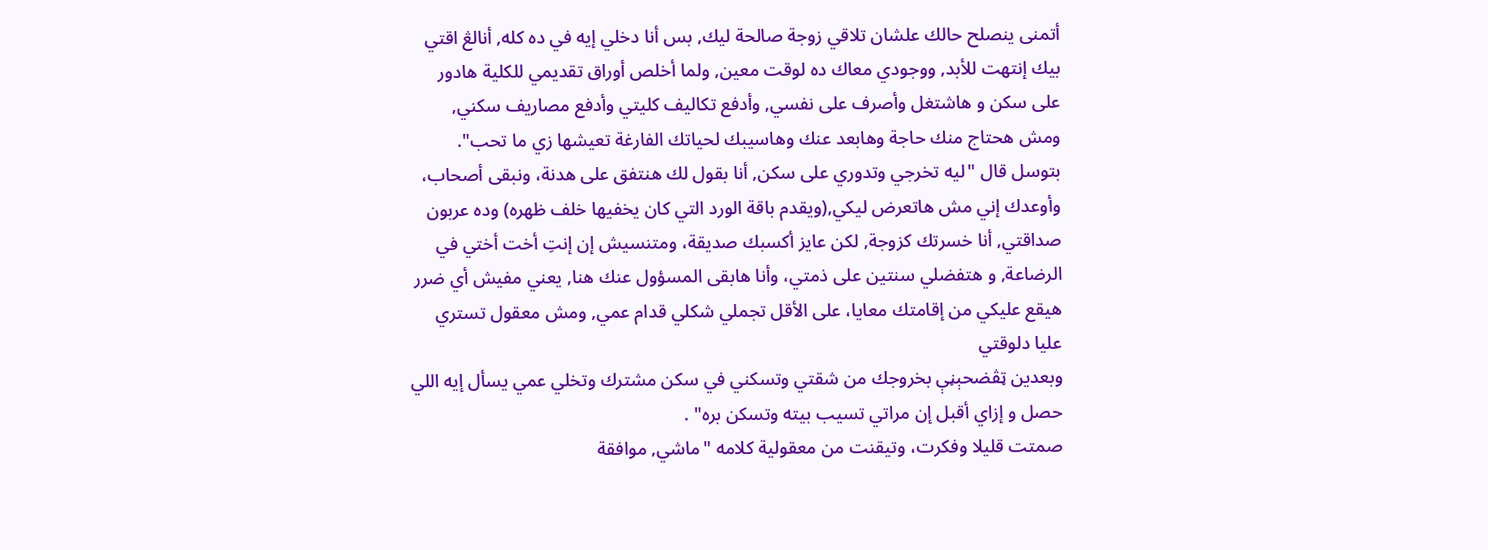أتمنى ينصلح حالك علشان تلاقي زوجة صالحة ليك, بس أنا دخلي إيه في ده كله, أنالڠ اقتي بيك إنتهت للأبد, ووجودي معاك ده لوقت معين, ولما أخلص أوراق تقديمي للكلية هادور على سكن و هاشتغل وأصرف على نفسي, وأدفع تكاليف كليتي وأدفع مصاريف سكني, ومش هحتاج منك حاجة وهابعد عنك وهاسيبك لحياتك الفارغة تعيشها زي ما تحب".
بتوسل قال "ليه تخرجي وتدوري على سكن, أنا بقول لك هنتفق على هدنة، ونبقى أصحاب، وأوعدك إني مش هاتعرض ليكي,(ويقدم باقة الورد التي كان يخفيها خلف ظهره) وده عربون صداقتي, أنا خسرتك كزوجة, لكن عايز أكسبك صديقة، ومتنسيش إن إنتِ أخت أختي في الرضاعة, و هتفضلي سنتين على ذمتي، وأنا هابقى المسؤول عنك هنا, يعني مفيش أي ضرر هيقع عليكي من إقامتك معايا، على الأقل تجملي شكلي قدام عمي, ومش معقول تستري عليا دلوقتي
وبعدين ټڤضحېڼې بخروجك من شقتي وتسكني في سكن مشترك وتخلي عمي يسأل إيه اللي حصل و إزاي أقبل إن مراتي تسيب بيته وتسكن بره" .
صمتت قليلا وفكرت، وتيقنت من معقولية كلامه "ماشي, موافقة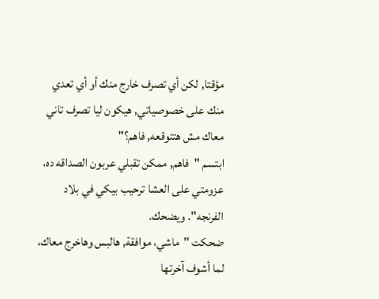مؤقتا, لكن أي تصرف خارج منك أو أي تعدي منك على خصوصياتي, هيكون ليا تصرف تاني معاك مش هتتوقعه, فاهم؟"
ابتسم "فاهم, ممكن تقبلي عربون الصداقه ده، عزومتي على العشا ترحيب بيكي في بلاد الفرنجه". ويضحك.
ضحكت "ماشي، موافقة, هالبس وهاخرج معاك، لما أشوف آخرتها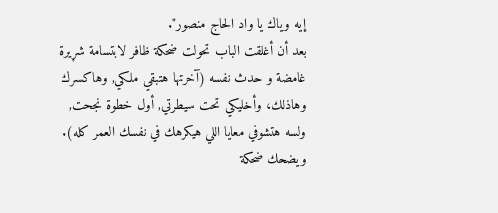إيه وياك يا واد الحاج منصور".
بعد أن أغلقت الباب تحولت ضحكة ظافر لابتسامة شړيرة غامضة و حدث نفسه (آخرتها هتبقي ملكي, وهاكسرك وهاذلك، وأخليكي تحت سيطرتي, أول خطوة نجحت, ولسه هتشوفي معايا اللي هيكرهك في نفسك العمر كله).
ويضحك ضحكة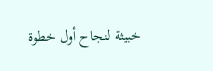خبيثة لنجاح أول خطوة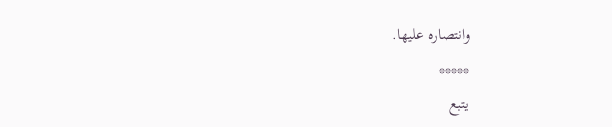وانتصاره عليها.
*****
يتبع